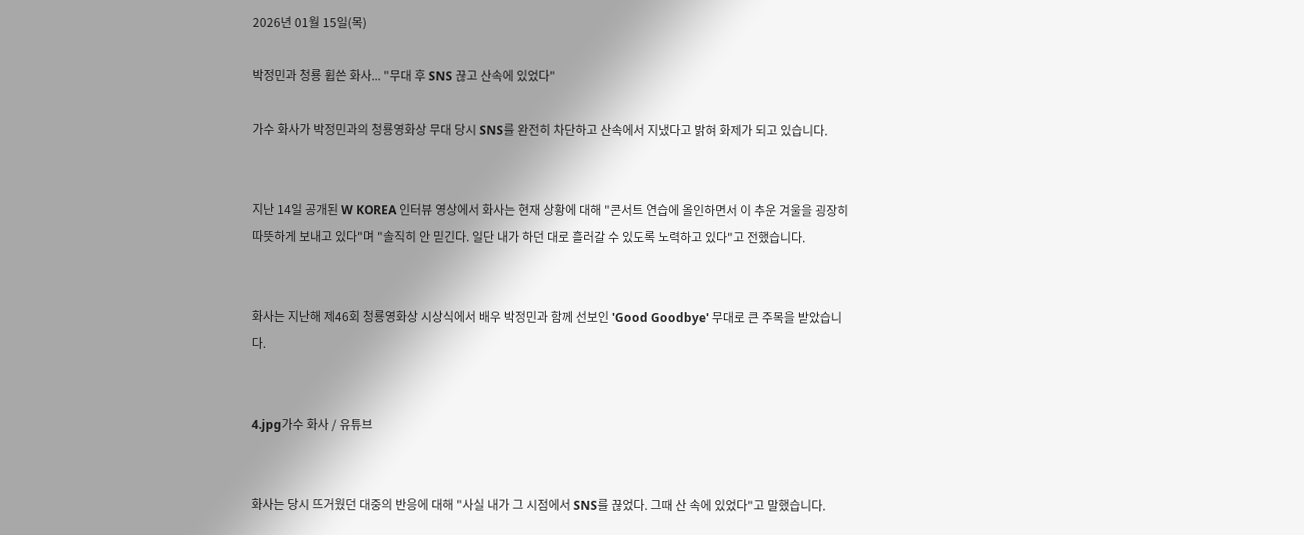2026년 01월 15일(목)

박정민과 청룡 휩쓴 화사... "무대 후 SNS 끊고 산속에 있었다"

가수 화사가 박정민과의 청룡영화상 무대 당시 SNS를 완전히 차단하고 산속에서 지냈다고 밝혀 화제가 되고 있습니다.


지난 14일 공개된 W KOREA 인터뷰 영상에서 화사는 현재 상황에 대해 "콘서트 연습에 올인하면서 이 추운 겨울을 굉장히 따뜻하게 보내고 있다"며 "솔직히 안 믿긴다. 일단 내가 하던 대로 흘러갈 수 있도록 노력하고 있다"고 전했습니다.


화사는 지난해 제46회 청룡영화상 시상식에서 배우 박정민과 함께 선보인 'Good Goodbye' 무대로 큰 주목을 받았습니다.


4.jpg가수 화사 / 유튜브


화사는 당시 뜨거웠던 대중의 반응에 대해 "사실 내가 그 시점에서 SNS를 끊었다. 그때 산 속에 있었다"고 말했습니다.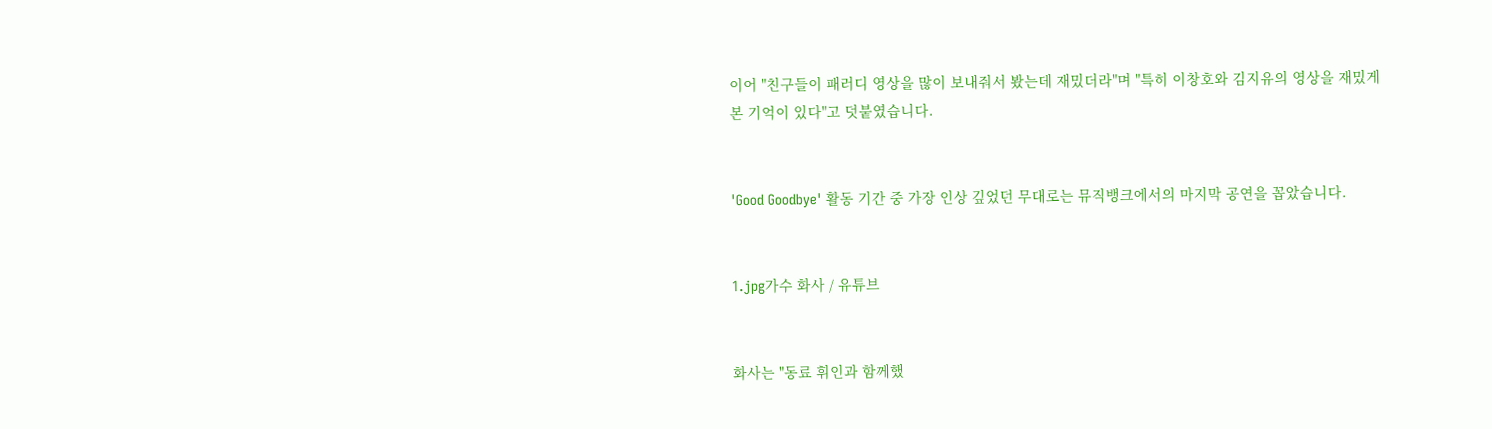이어 "친구들이 패러디 영상을 많이 보내줘서 봤는데 재밌더라"며 "특히 이창호와 김지유의 영상을 재밌게 본 기억이 있다"고 덧붙였습니다.


'Good Goodbye' 활동 기간 중 가장 인상 깊었던 무대로는 뮤직뱅크에서의 마지막 공연을 꼽았습니다.


1.jpg가수 화사 / 유튜브


화사는 "동료 휘인과 함께했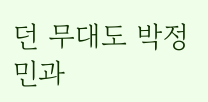던 무대도 박정민과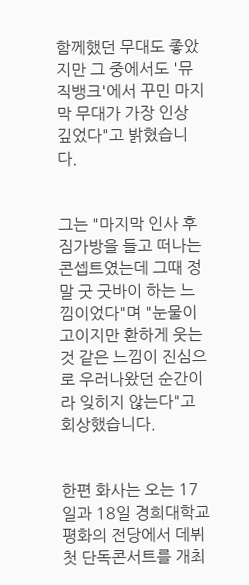함께했던 무대도 좋았지만 그 중에서도 '뮤직뱅크'에서 꾸민 마지막 무대가 가장 인상 깊었다"고 밝혔습니다.


그는 "마지막 인사 후 짐가방을 들고 떠나는 콘셉트였는데 그때 정말 굿 굿바이 하는 느낌이었다"며 "눈물이 고이지만 환하게 웃는 것 같은 느낌이 진심으로 우러나왔던 순간이라 잊히지 않는다"고 회상했습니다.


한편 화사는 오는 17일과 18일 경희대학교 평화의 전당에서 데뷔 첫 단독콘서트를 개최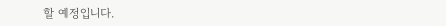할 예정입니다.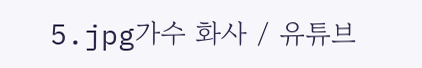5.jpg가수 화사 / 유튜브